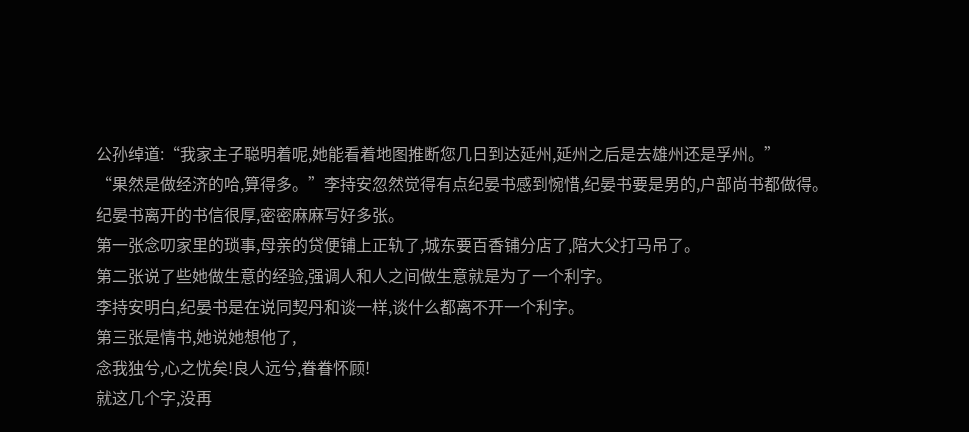公孙绰道:“我家主子聪明着呢,她能看着地图推断您几日到达延州,延州之后是去雄州还是孚州。”
“果然是做经济的哈,算得多。”李持安忽然觉得有点纪晏书感到惋惜,纪晏书要是男的,户部尚书都做得。
纪晏书离开的书信很厚,密密麻麻写好多张。
第一张念叨家里的琐事,母亲的贷便铺上正轨了,城东要百香铺分店了,陪大父打马吊了。
第二张说了些她做生意的经验,强调人和人之间做生意就是为了一个利字。
李持安明白,纪晏书是在说同契丹和谈一样,谈什么都离不开一个利字。
第三张是情书,她说她想他了,
念我独兮,心之忧矣!良人远兮,眷眷怀顾!
就这几个字,没再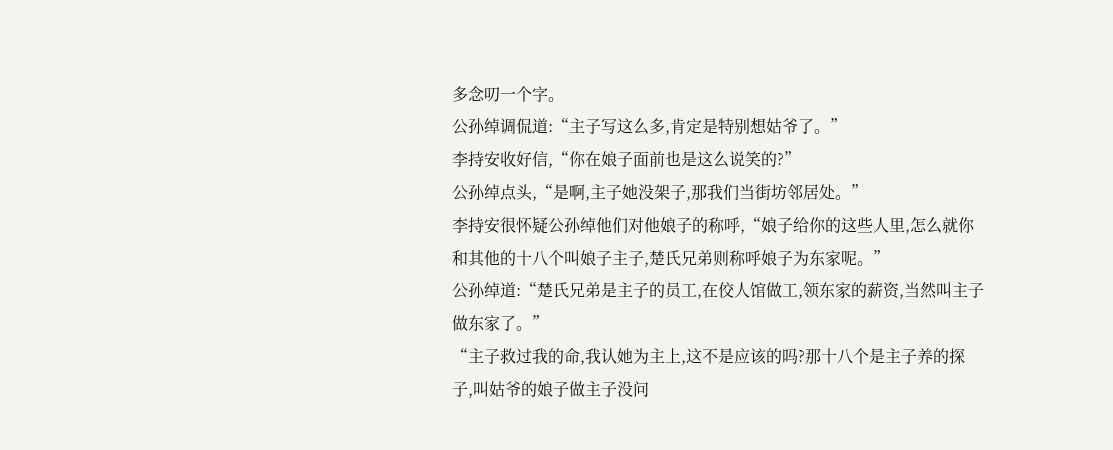多念叨一个字。
公孙绰调侃道:“主子写这么多,肯定是特别想姑爷了。”
李持安收好信,“你在娘子面前也是这么说笑的?”
公孙绰点头,“是啊,主子她没架子,那我们当街坊邻居处。”
李持安很怀疑公孙绰他们对他娘子的称呼,“娘子给你的这些人里,怎么就你和其他的十八个叫娘子主子,楚氏兄弟则称呼娘子为东家呢。”
公孙绰道:“楚氏兄弟是主子的员工,在佼人馆做工,领东家的薪资,当然叫主子做东家了。”
“主子救过我的命,我认她为主上,这不是应该的吗?那十八个是主子养的探子,叫姑爷的娘子做主子没问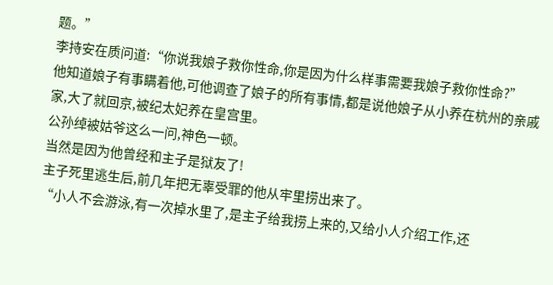题。”
李持安在质问道:“你说我娘子救你性命,你是因为什么样事需要我娘子救你性命?”
他知道娘子有事瞒着他,可他调查了娘子的所有事情,都是说他娘子从小养在杭州的亲戚家,大了就回京,被纪太妃养在皇宫里。
公孙绰被姑爷这么一问,神色一顿。
当然是因为他曾经和主子是狱友了!
主子死里逃生后,前几年把无辜受罪的他从牢里捞出来了。
“小人不会游泳,有一次掉水里了,是主子给我捞上来的,又给小人介绍工作,还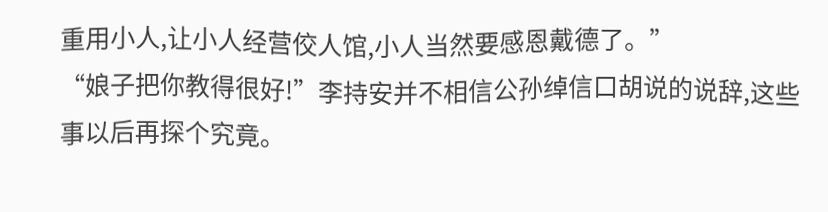重用小人,让小人经营佼人馆,小人当然要感恩戴德了。”
“娘子把你教得很好!”李持安并不相信公孙绰信口胡说的说辞,这些事以后再探个究竟。